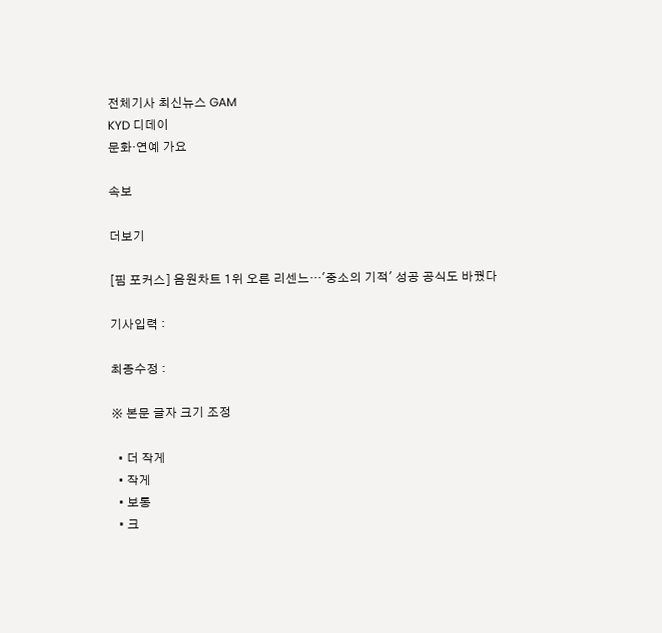전체기사 최신뉴스 GAM
KYD 디데이
문화·연예 가요

속보

더보기

[핌 포커스] 음원차트 1위 오른 리센느…'중소의 기적' 성공 공식도 바꿨다

기사입력 :

최종수정 :

※ 본문 글자 크기 조정

  • 더 작게
  • 작게
  • 보통
  • 크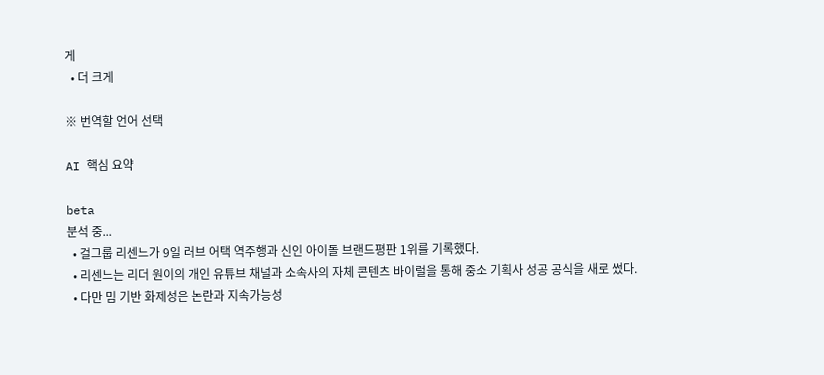게
  • 더 크게

※ 번역할 언어 선택

AI 핵심 요약

beta
분석 중...
  • 걸그룹 리센느가 9일 러브 어택 역주행과 신인 아이돌 브랜드평판 1위를 기록했다.
  • 리센느는 리더 원이의 개인 유튜브 채널과 소속사의 자체 콘텐츠 바이럴을 통해 중소 기획사 성공 공식을 새로 썼다.
  • 다만 밈 기반 화제성은 논란과 지속가능성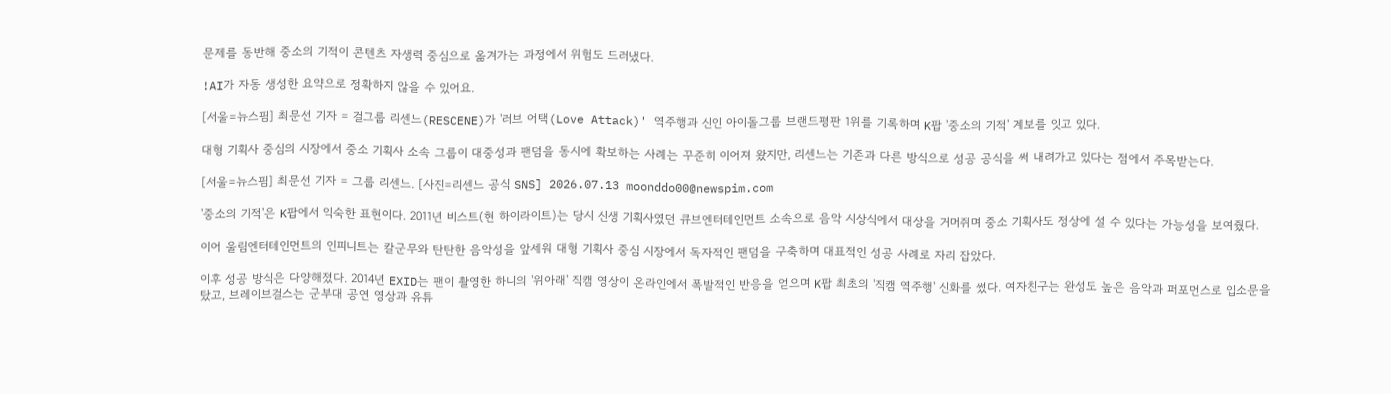문제를 동반해 중소의 기적이 콘텐츠 자생력 중심으로 옮겨가는 과정에서 위험도 드러냈다.

!AI가 자동 생성한 요약으로 정확하지 않을 수 있어요.

[서울=뉴스핌] 최문선 기자 = 걸그룹 리센느(RESCENE)가 '러브 어택(Love Attack)' 역주행과 신인 아이돌그룹 브랜드평판 1위를 기록하며 K팝 '중소의 기적' 계보를 잇고 있다.

대형 기획사 중심의 시장에서 중소 기획사 소속 그룹이 대중성과 팬덤을 동시에 확보하는 사례는 꾸준히 이어져 왔지만, 리센느는 기존과 다른 방식으로 성공 공식을 써 내려가고 있다는 점에서 주목받는다.

[서울=뉴스핌] 최문선 기자 = 그룹 리센느. [사진=리센느 공식 SNS] 2026.07.13 moonddo00@newspim.com

'중소의 기적'은 K팝에서 익숙한 표현이다. 2011년 비스트(현 하이라이트)는 당시 신생 기획사였던 큐브엔터테인먼트 소속으로 음악 시상식에서 대상을 거머쥐며 중소 기획사도 정상에 설 수 있다는 가능성을 보여줬다.

이어 울림엔터테인먼트의 인피니트는 칼군무와 탄탄한 음악성을 앞세워 대형 기획사 중심 시장에서 독자적인 팬덤을 구축하며 대표적인 성공 사례로 자리 잡았다.

이후 성공 방식은 다양해졌다. 2014년 EXID는 팬이 촬영한 하니의 '위아래' 직캠 영상이 온라인에서 폭발적인 반응을 얻으며 K팝 최초의 '직캠 역주행' 신화를 썼다. 여자친구는 완성도 높은 음악과 퍼포먼스로 입소문을 탔고, 브레이브걸스는 군부대 공연 영상과 유튜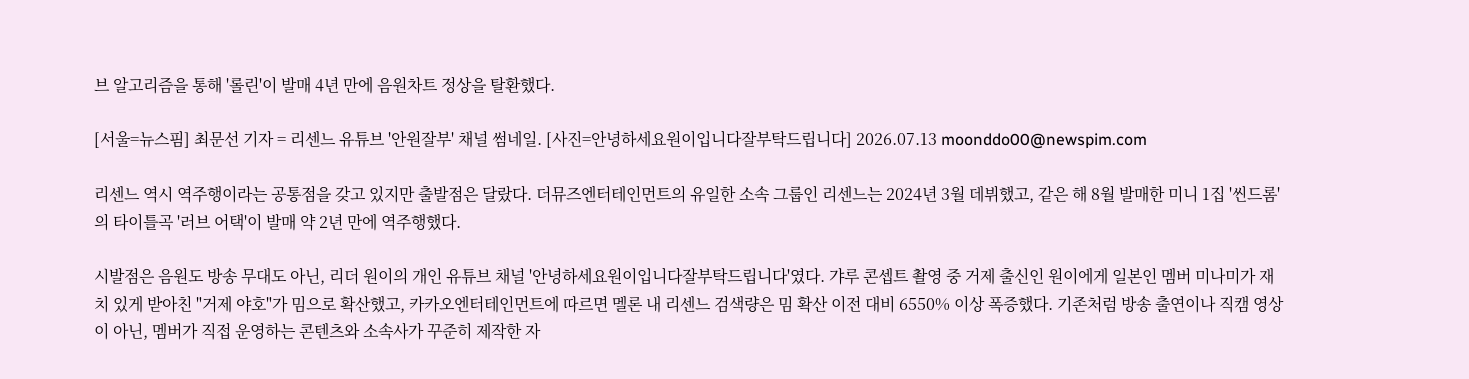브 알고리즘을 통해 '롤린'이 발매 4년 만에 음원차트 정상을 탈환했다.

[서울=뉴스핌] 최문선 기자 = 리센느 유튜브 '안원잘부' 채널 썸네일. [사진=안녕하세요원이입니다잘부탁드립니다] 2026.07.13 moonddo00@newspim.com

리센느 역시 역주행이라는 공통점을 갖고 있지만 출발점은 달랐다. 더뮤즈엔터테인먼트의 유일한 소속 그룹인 리센느는 2024년 3월 데뷔했고, 같은 해 8월 발매한 미니 1집 '씬드롬'의 타이틀곡 '러브 어택'이 발매 약 2년 만에 역주행했다.

시발점은 음원도 방송 무대도 아닌, 리더 원이의 개인 유튜브 채널 '안녕하세요원이입니다잘부탁드립니다'였다. 갸루 콘셉트 촬영 중 거제 출신인 원이에게 일본인 멤버 미나미가 재치 있게 받아친 "거제 야호"가 밈으로 확산했고, 카카오엔터테인먼트에 따르면 멜론 내 리센느 검색량은 밈 확산 이전 대비 6550% 이상 폭증했다. 기존처럼 방송 출연이나 직캠 영상이 아닌, 멤버가 직접 운영하는 콘텐츠와 소속사가 꾸준히 제작한 자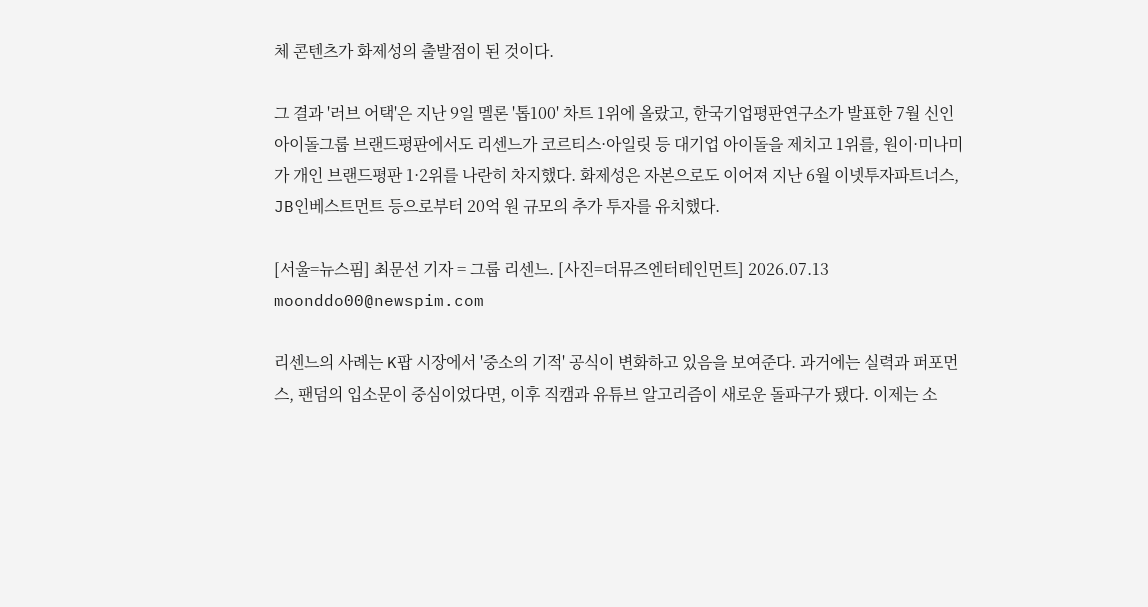체 콘텐츠가 화제성의 출발점이 된 것이다.

그 결과 '러브 어택'은 지난 9일 멜론 '톱100' 차트 1위에 올랐고, 한국기업평판연구소가 발표한 7월 신인 아이돌그룹 브랜드평판에서도 리센느가 코르티스·아일릿 등 대기업 아이돌을 제치고 1위를, 원이·미나미가 개인 브랜드평판 1·2위를 나란히 차지했다. 화제성은 자본으로도 이어져 지난 6월 이넷투자파트너스, JB인베스트먼트 등으로부터 20억 원 규모의 추가 투자를 유치했다.

[서울=뉴스핌] 최문선 기자 = 그룹 리센느. [사진=더뮤즈엔터테인먼트] 2026.07.13 moonddo00@newspim.com

리센느의 사례는 K팝 시장에서 '중소의 기적' 공식이 변화하고 있음을 보여준다. 과거에는 실력과 퍼포먼스, 팬덤의 입소문이 중심이었다면, 이후 직캠과 유튜브 알고리즘이 새로운 돌파구가 됐다. 이제는 소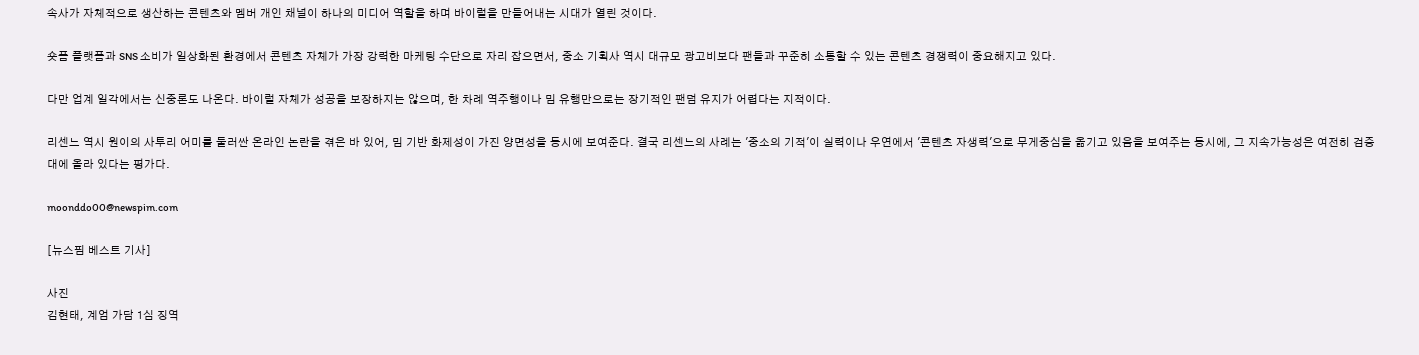속사가 자체적으로 생산하는 콘텐츠와 멤버 개인 채널이 하나의 미디어 역할을 하며 바이럴을 만들어내는 시대가 열린 것이다.

숏폼 플랫폼과 SNS 소비가 일상화된 환경에서 콘텐츠 자체가 가장 강력한 마케팅 수단으로 자리 잡으면서, 중소 기획사 역시 대규모 광고비보다 팬들과 꾸준히 소통할 수 있는 콘텐츠 경쟁력이 중요해지고 있다.

다만 업계 일각에서는 신중론도 나온다. 바이럴 자체가 성공을 보장하지는 않으며, 한 차례 역주행이나 밈 유행만으로는 장기적인 팬덤 유지가 어렵다는 지적이다.

리센느 역시 원이의 사투리 어미를 둘러싼 온라인 논란을 겪은 바 있어, 밈 기반 화제성이 가진 양면성을 동시에 보여준다. 결국 리센느의 사례는 '중소의 기적'이 실력이나 우연에서 '콘텐츠 자생력'으로 무게중심을 옮기고 있음을 보여주는 동시에, 그 지속가능성은 여전히 검증대에 올라 있다는 평가다.

moonddo00@newspim.com

[뉴스핌 베스트 기사]

사진
김현태, 계엄 가담 1심 징역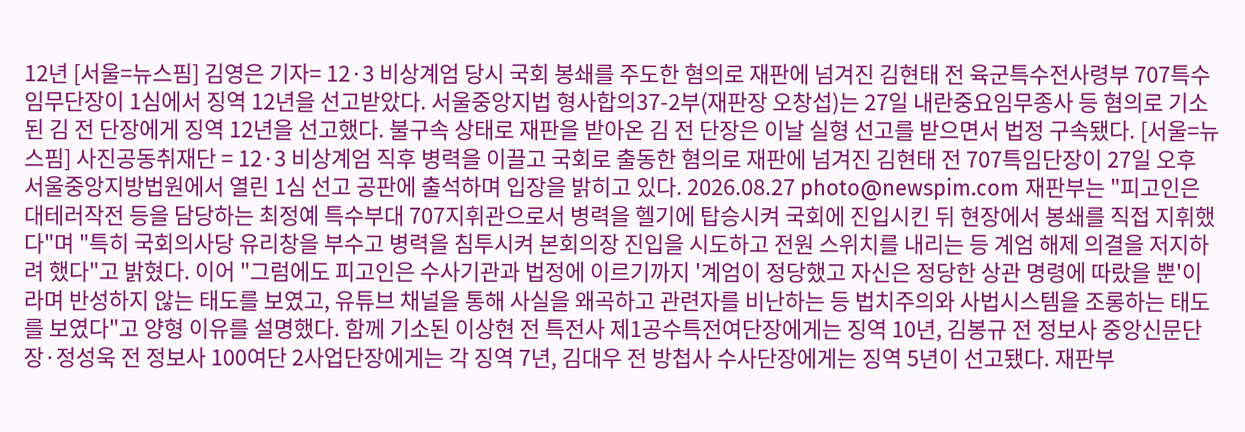12년 [서울=뉴스핌] 김영은 기자= 12·3 비상계엄 당시 국회 봉쇄를 주도한 혐의로 재판에 넘겨진 김현태 전 육군특수전사령부 707특수임무단장이 1심에서 징역 12년을 선고받았다. 서울중앙지법 형사합의37-2부(재판장 오창섭)는 27일 내란중요임무종사 등 혐의로 기소된 김 전 단장에게 징역 12년을 선고했다. 불구속 상태로 재판을 받아온 김 전 단장은 이날 실형 선고를 받으면서 법정 구속됐다. [서울=뉴스핌] 사진공동취재단 = 12·3 비상계엄 직후 병력을 이끌고 국회로 출동한 혐의로 재판에 넘겨진 김현태 전 707특임단장이 27일 오후 서울중앙지방법원에서 열린 1심 선고 공판에 출석하며 입장을 밝히고 있다. 2026.08.27 photo@newspim.com 재판부는 "피고인은 대테러작전 등을 담당하는 최정예 특수부대 707지휘관으로서 병력을 헬기에 탑승시켜 국회에 진입시킨 뒤 현장에서 봉쇄를 직접 지휘했다"며 "특히 국회의사당 유리창을 부수고 병력을 침투시켜 본회의장 진입을 시도하고 전원 스위치를 내리는 등 계엄 해제 의결을 저지하려 했다"고 밝혔다. 이어 "그럼에도 피고인은 수사기관과 법정에 이르기까지 '계엄이 정당했고 자신은 정당한 상관 명령에 따랐을 뿐'이라며 반성하지 않는 태도를 보였고, 유튜브 채널을 통해 사실을 왜곡하고 관련자를 비난하는 등 법치주의와 사법시스템을 조롱하는 태도를 보였다"고 양형 이유를 설명했다. 함께 기소된 이상현 전 특전사 제1공수특전여단장에게는 징역 10년, 김봉규 전 정보사 중앙신문단장·정성욱 전 정보사 100여단 2사업단장에게는 각 징역 7년, 김대우 전 방첩사 수사단장에게는 징역 5년이 선고됐다. 재판부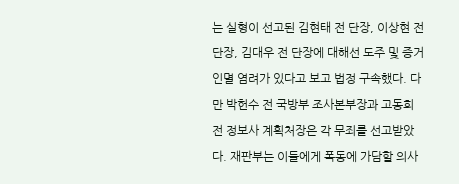는 실형이 선고된 김현태 전 단장, 이상현 전 단장, 김대우 전 단장에 대해선 도주 및 증거인멸 염려가 있다고 보고 법정 구속했다. 다만 박헌수 전 국방부 조사본부장과 고동희 전 정보사 계획처장은 각 무죄를 선고받았다. 재판부는 이들에게 폭동에 가담할 의사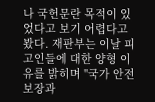나 국헌문란 목적이 있었다고 보기 어렵다고 봤다. 재판부는 이날 피고인들에 대한 양형 이유를 밝히며 "국가 안전보장과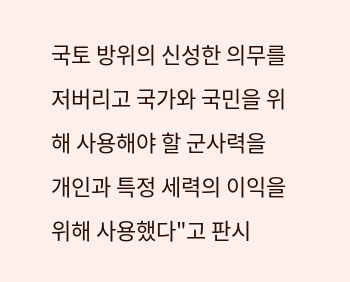국토 방위의 신성한 의무를 저버리고 국가와 국민을 위해 사용해야 할 군사력을 개인과 특정 세력의 이익을 위해 사용했다"고 판시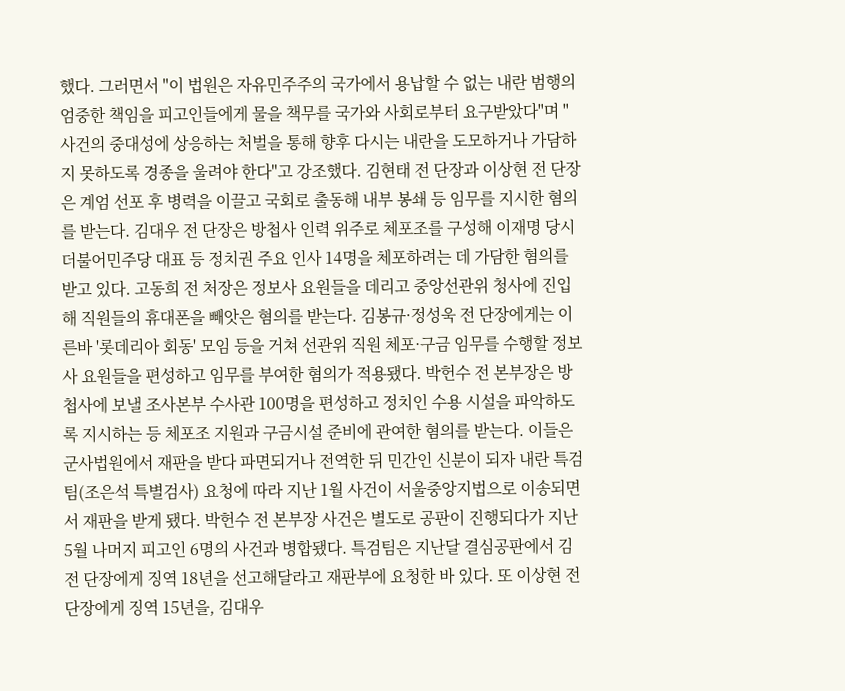했다. 그러면서 "이 법원은 자유민주주의 국가에서 용납할 수 없는 내란 범행의 엄중한 책임을 피고인들에게 물을 책무를 국가와 사회로부터 요구받았다"며 "사건의 중대성에 상응하는 처벌을 통해 향후 다시는 내란을 도모하거나 가담하지 못하도록 경종을 울려야 한다"고 강조했다. 김현태 전 단장과 이상현 전 단장은 계엄 선포 후 병력을 이끌고 국회로 출동해 내부 봉쇄 등 임무를 지시한 혐의를 받는다. 김대우 전 단장은 방첩사 인력 위주로 체포조를 구성해 이재명 당시 더불어민주당 대표 등 정치권 주요 인사 14명을 체포하려는 데 가담한 혐의를 받고 있다. 고동희 전 처장은 정보사 요원들을 데리고 중앙선관위 청사에 진입해 직원들의 휴대폰을 빼앗은 혐의를 받는다. 김봉규·정성욱 전 단장에게는 이른바 '롯데리아 회동' 모임 등을 거쳐 선관위 직원 체포·구금 임무를 수행할 정보사 요원들을 편성하고 임무를 부여한 혐의가 적용됐다. 박헌수 전 본부장은 방첩사에 보낼 조사본부 수사관 100명을 편성하고 정치인 수용 시설을 파악하도록 지시하는 등 체포조 지원과 구금시설 준비에 관여한 혐의를 받는다. 이들은 군사법원에서 재판을 받다 파면되거나 전역한 뒤 민간인 신분이 되자 내란 특검팀(조은석 특별검사) 요청에 따라 지난 1월 사건이 서울중앙지법으로 이송되면서 재판을 받게 됐다. 박헌수 전 본부장 사건은 별도로 공판이 진행되다가 지난 5월 나머지 피고인 6명의 사건과 병합됐다. 특검팀은 지난달 결심공판에서 김 전 단장에게 징역 18년을 선고해달라고 재판부에 요청한 바 있다. 또 이상현 전 단장에게 징역 15년을, 김대우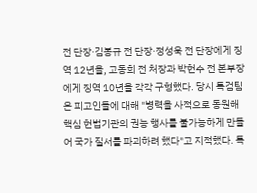전 단장·김봉규 전 단장·정성욱 전 단장에게 징역 12년을, 고동희 전 처장과 박헌수 전 본부장에게 징역 10년을 각각 구형했다. 당시 특검팀은 피고인들에 대해 "병력을 사적으로 동원해 핵심 헌법기관의 권능 행사를 불가능하게 만들어 국가 질서를 파괴하려 했다"고 지적했다. 특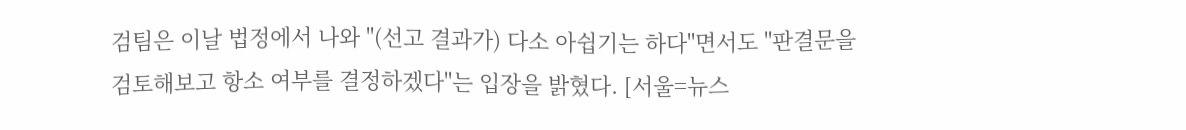검팀은 이날 법정에서 나와 "(선고 결과가) 다소 아쉽기는 하다"면서도 "판결문을 검토해보고 항소 여부를 결정하겠다"는 입장을 밝혔다. [서울=뉴스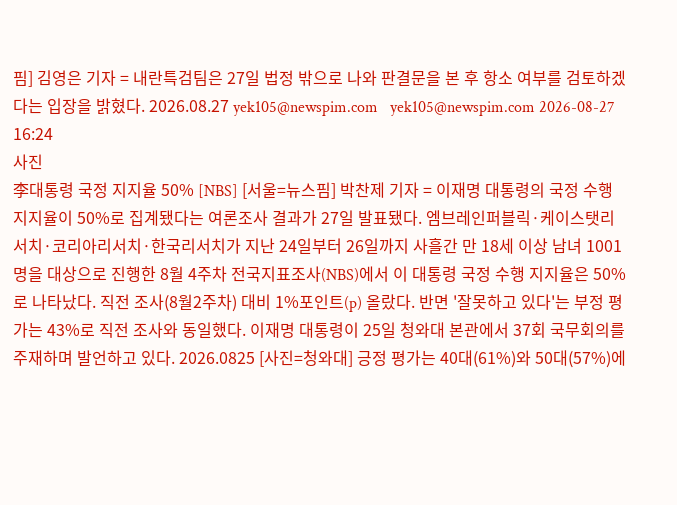핌] 김영은 기자 = 내란특검팀은 27일 법정 밖으로 나와 판결문을 본 후 항소 여부를 검토하겠다는 입장을 밝혔다. 2026.08.27 yek105@newspim.com   yek105@newspim.com 2026-08-27 16:24
사진
李대통령 국정 지지율 50% [NBS] [서울=뉴스핌] 박찬제 기자 = 이재명 대통령의 국정 수행 지지율이 50%로 집계됐다는 여론조사 결과가 27일 발표됐다. 엠브레인퍼블릭·케이스탯리서치·코리아리서치·한국리서치가 지난 24일부터 26일까지 사흘간 만 18세 이상 남녀 1001명을 대상으로 진행한 8월 4주차 전국지표조사(NBS)에서 이 대통령 국정 수행 지지율은 50%로 나타났다. 직전 조사(8월2주차) 대비 1%포인트(p) 올랐다. 반면 '잘못하고 있다'는 부정 평가는 43%로 직전 조사와 동일했다. 이재명 대통령이 25일 청와대 본관에서 37회 국무회의를 주재하며 발언하고 있다. 2026.0825 [사진=청와대] 긍정 평가는 40대(61%)와 50대(57%)에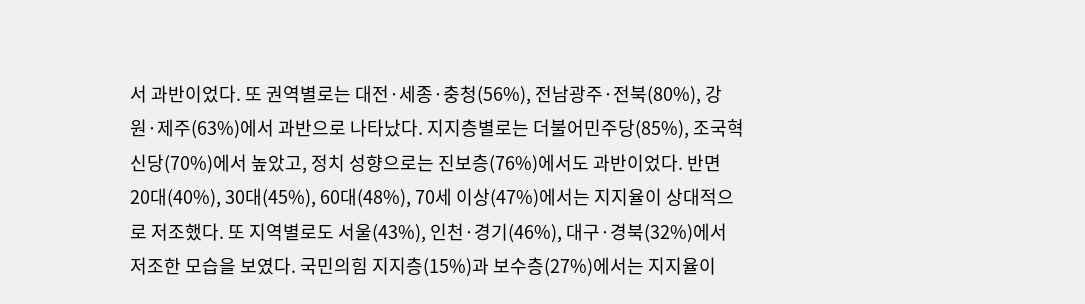서 과반이었다. 또 권역별로는 대전·세종·충청(56%), 전남광주·전북(80%), 강원·제주(63%)에서 과반으로 나타났다. 지지층별로는 더불어민주당(85%), 조국혁신당(70%)에서 높았고, 정치 성향으로는 진보층(76%)에서도 과반이었다. 반면 20대(40%), 30대(45%), 60대(48%), 70세 이상(47%)에서는 지지율이 상대적으로 저조했다. 또 지역별로도 서울(43%), 인천·경기(46%), 대구·경북(32%)에서 저조한 모습을 보였다. 국민의힘 지지층(15%)과 보수층(27%)에서는 지지율이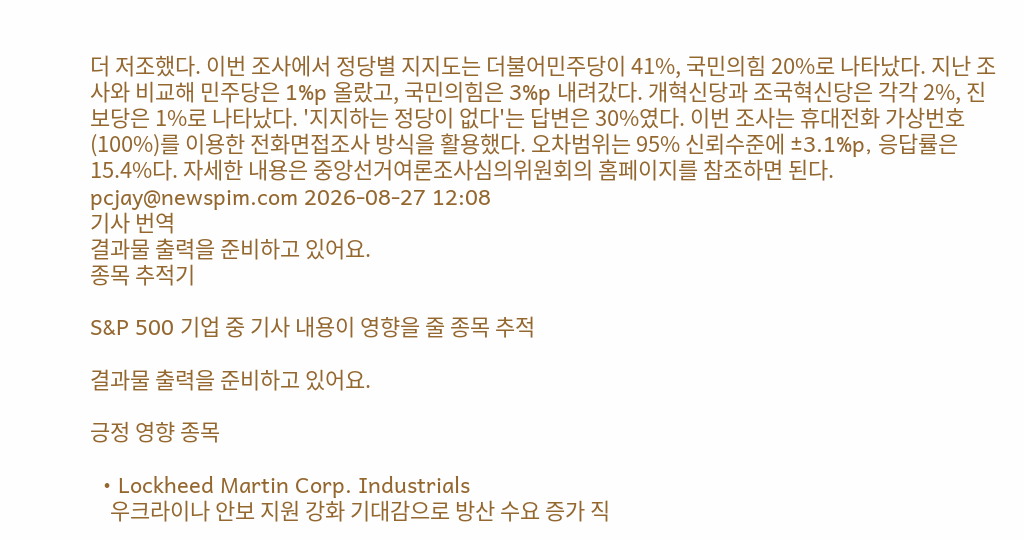더 저조했다. 이번 조사에서 정당별 지지도는 더불어민주당이 41%, 국민의힘 20%로 나타났다. 지난 조사와 비교해 민주당은 1%p 올랐고, 국민의힘은 3%p 내려갔다. 개혁신당과 조국혁신당은 각각 2%, 진보당은 1%로 나타났다. '지지하는 정당이 없다'는 답변은 30%였다. 이번 조사는 휴대전화 가상번호(100%)를 이용한 전화면접조사 방식을 활용했다. 오차범위는 95% 신뢰수준에 ±3.1%p, 응답률은 15.4%다. 자세한 내용은 중앙선거여론조사심의위원회의 홈페이지를 참조하면 된다. pcjay@newspim.com 2026-08-27 12:08
기사 번역
결과물 출력을 준비하고 있어요.
종목 추적기

S&P 500 기업 중 기사 내용이 영향을 줄 종목 추적

결과물 출력을 준비하고 있어요.

긍정 영향 종목

  • Lockheed Martin Corp. Industrials
    우크라이나 안보 지원 강화 기대감으로 방산 수요 증가 직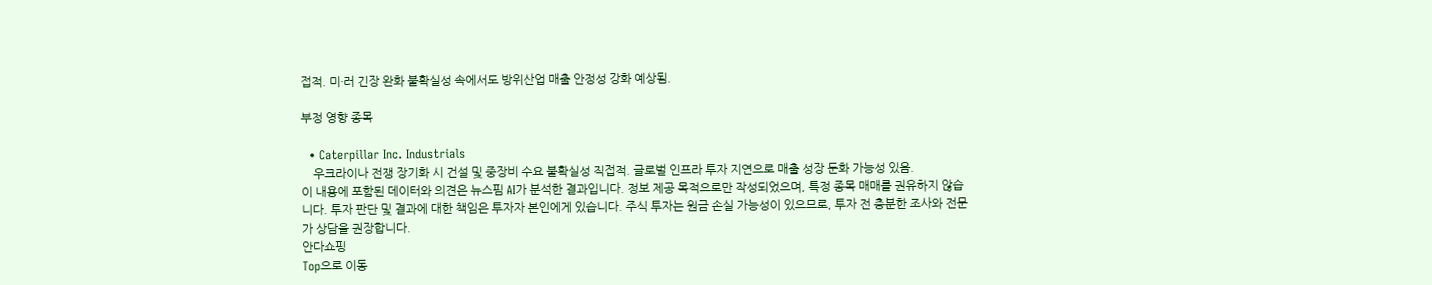접적. 미·러 긴장 완화 불확실성 속에서도 방위산업 매출 안정성 강화 예상됨.

부정 영향 종목

  • Caterpillar Inc. Industrials
    우크라이나 전쟁 장기화 시 건설 및 중장비 수요 불확실성 직접적. 글로벌 인프라 투자 지연으로 매출 성장 둔화 가능성 있음.
이 내용에 포함된 데이터와 의견은 뉴스핌 AI가 분석한 결과입니다. 정보 제공 목적으로만 작성되었으며, 특정 종목 매매를 권유하지 않습니다. 투자 판단 및 결과에 대한 책임은 투자자 본인에게 있습니다. 주식 투자는 원금 손실 가능성이 있으므로, 투자 전 충분한 조사와 전문가 상담을 권장합니다.
안다쇼핑
Top으로 이동